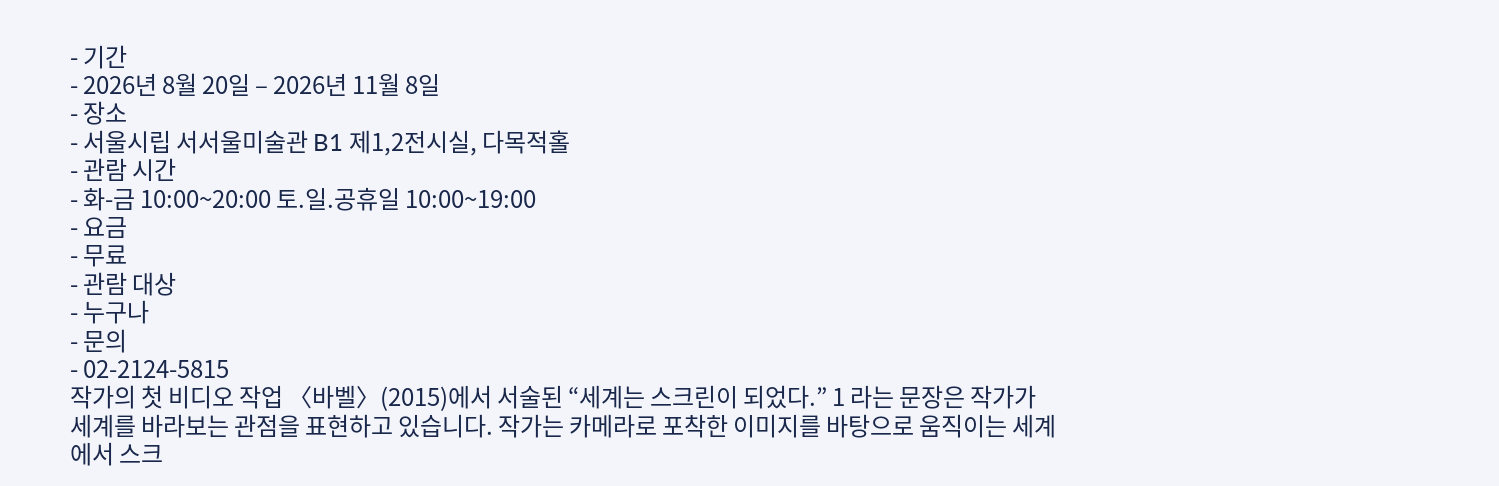- 기간
- 2026년 8월 20일 – 2026년 11월 8일
- 장소
- 서울시립 서서울미술관 B1 제1,2전시실, 다목적홀
- 관람 시간
- 화-금 10:00~20:00 토.일.공휴일 10:00~19:00
- 요금
- 무료
- 관람 대상
- 누구나
- 문의
- 02-2124-5815
작가의 첫 비디오 작업 〈바벨〉(2015)에서 서술된 “세계는 스크린이 되었다.” 1 라는 문장은 작가가 세계를 바라보는 관점을 표현하고 있습니다. 작가는 카메라로 포착한 이미지를 바탕으로 움직이는 세계에서 스크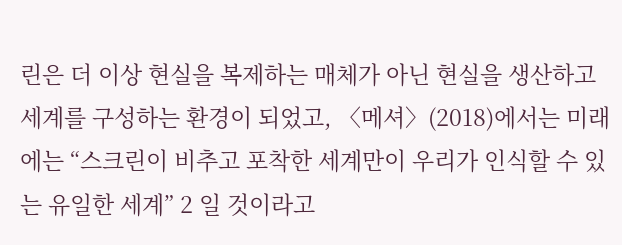린은 더 이상 현실을 복제하는 매체가 아닌 현실을 생산하고 세계를 구성하는 환경이 되었고, 〈메셔〉(2018)에서는 미래에는 “스크린이 비추고 포착한 세계만이 우리가 인식할 수 있는 유일한 세계” 2 일 것이라고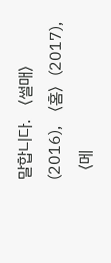말합니다. 〈썰매〉(2016), 〈홈〉(2017), 〈메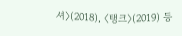셔〉(2018), 〈탱크〉(2019) 등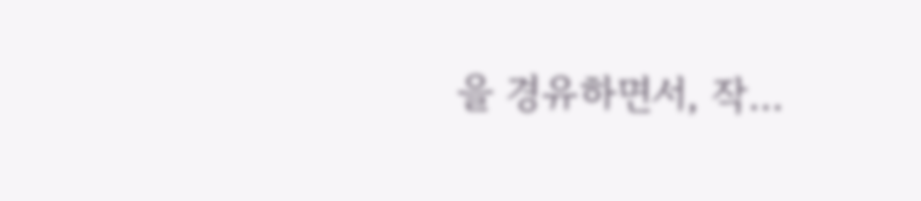을 경유하면서, 작…